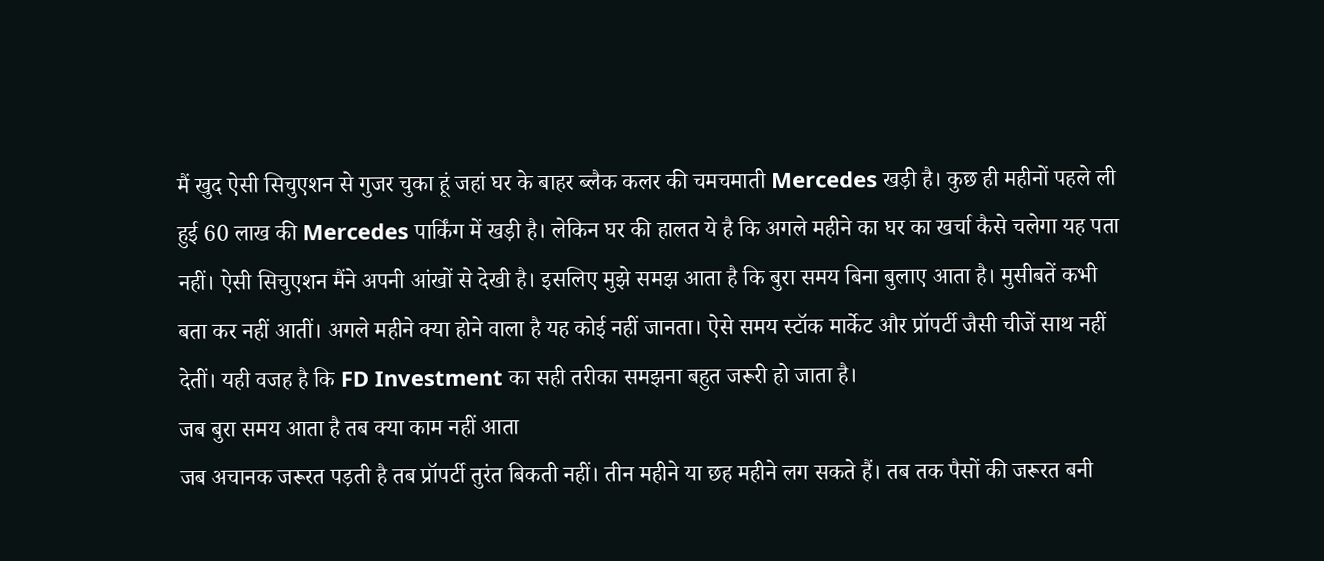मैं खुद ऐसी सिचुएशन से गुजर चुका हूं जहां घर के बाहर ब्लैक कलर की चमचमाती Mercedes खड़ी है। कुछ ही महीनों पहले ली हुई 60 लाख की Mercedes पार्किंग में खड़ी है। लेकिन घर की हालत ये है कि अगले महीने का घर का खर्चा कैसे चलेगा यह पता नहीं। ऐसी सिचुएशन मैंने अपनी आंखों से देखी है। इसलिए मुझे समझ आता है कि बुरा समय बिना बुलाए आता है। मुसीबतें कभी बता कर नहीं आतीं। अगले महीने क्या होने वाला है यह कोई नहीं जानता। ऐसे समय स्टॉक मार्केट और प्रॉपर्टी जैसी चीजें साथ नहीं देतीं। यही वजह है कि FD Investment का सही तरीका समझना बहुत जरूरी हो जाता है।
जब बुरा समय आता है तब क्या काम नहीं आता
जब अचानक जरूरत पड़ती है तब प्रॉपर्टी तुरंत बिकती नहीं। तीन महीने या छह महीने लग सकते हैं। तब तक पैसों की जरूरत बनी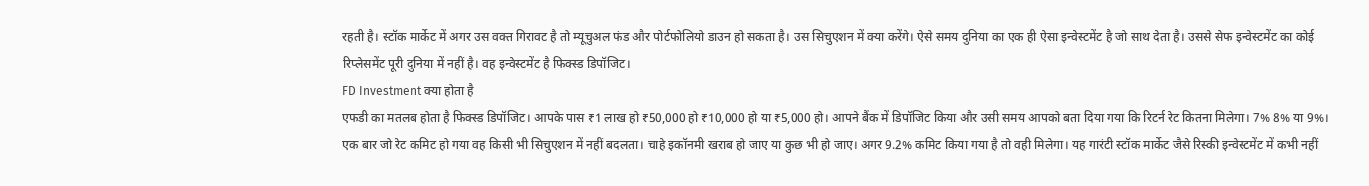रहती है। स्टॉक मार्केट में अगर उस वक्त गिरावट है तो म्यूचुअल फंड और पोर्टफोलियो डाउन हो सकता है। उस सिचुएशन में क्या करेंगे। ऐसे समय दुनिया का एक ही ऐसा इन्वेस्टमेंट है जो साथ देता है। उससे सेफ इन्वेस्टमेंट का कोई रिप्लेसमेंट पूरी दुनिया में नहीं है। वह इन्वेस्टमेंट है फिक्स्ड डिपॉजिट।
FD Investment क्या होता है
एफडी का मतलब होता है फिक्स्ड डिपॉजिट। आपके पास ₹1 लाख हो ₹50,000 हो ₹10,000 हो या ₹5,000 हो। आपने बैंक में डिपॉजिट किया और उसी समय आपको बता दिया गया कि रिटर्न रेट कितना मिलेगा। 7% 8% या 9%। एक बार जो रेट कमिट हो गया वह किसी भी सिचुएशन में नहीं बदलता। चाहे इकॉनमी खराब हो जाए या कुछ भी हो जाए। अगर 9.2% कमिट किया गया है तो वही मिलेगा। यह गारंटी स्टॉक मार्केट जैसे रिस्की इन्वेस्टमेंट में कभी नहीं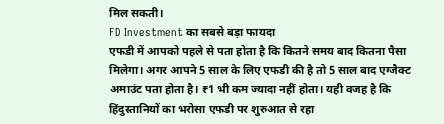मिल सकती।
FD Investment का सबसे बड़ा फायदा
एफडी में आपको पहले से पता होता है कि कितने समय बाद कितना पैसा मिलेगा। अगर आपने 5 साल के लिए एफडी की है तो 5 साल बाद एग्जैक्ट अमाउंट पता होता है। ₹1 भी कम ज्यादा नहीं होता। यही वजह है कि हिंदुस्तानियों का भरोसा एफडी पर शुरुआत से रहा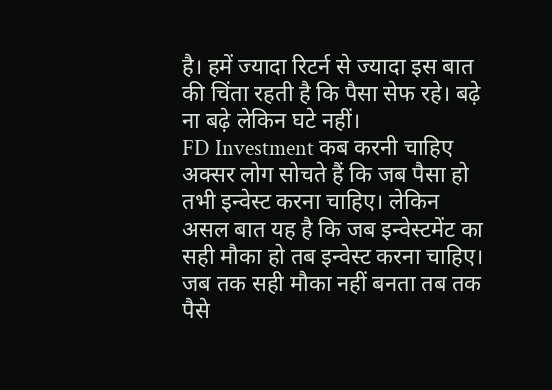है। हमें ज्यादा रिटर्न से ज्यादा इस बात की चिंता रहती है कि पैसा सेफ रहे। बढ़े ना बढ़े लेकिन घटे नहीं।
FD Investment कब करनी चाहिए
अक्सर लोग सोचते हैं कि जब पैसा हो तभी इन्वेस्ट करना चाहिए। लेकिन असल बात यह है कि जब इन्वेस्टमेंट का सही मौका हो तब इन्वेस्ट करना चाहिए। जब तक सही मौका नहीं बनता तब तक पैसे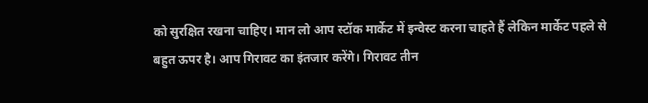को सुरक्षित रखना चाहिए। मान लो आप स्टॉक मार्केट में इन्वेस्ट करना चाहते हैं लेकिन मार्केट पहले से बहुत ऊपर है। आप गिरावट का इंतजार करेंगे। गिरावट तीन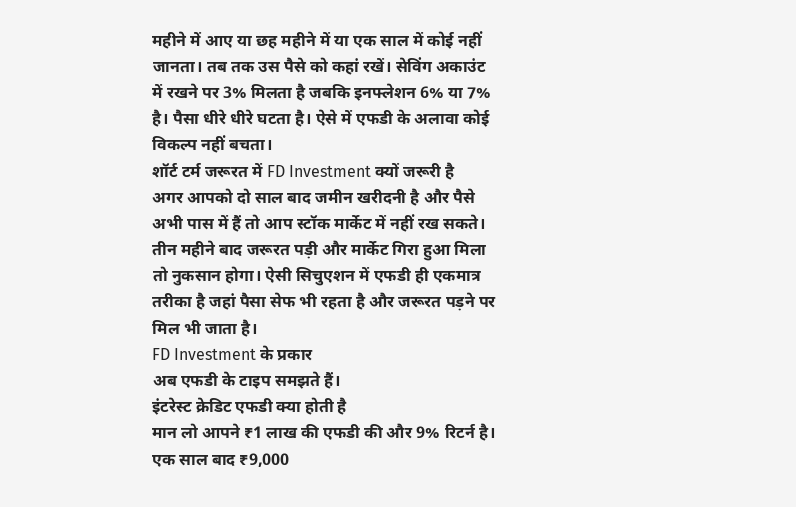महीने में आए या छह महीने में या एक साल में कोई नहीं जानता। तब तक उस पैसे को कहां रखें। सेविंग अकाउंट में रखने पर 3% मिलता है जबकि इनफ्लेशन 6% या 7% है। पैसा धीरे धीरे घटता है। ऐसे में एफडी के अलावा कोई विकल्प नहीं बचता।
शॉर्ट टर्म जरूरत में FD Investment क्यों जरूरी है
अगर आपको दो साल बाद जमीन खरीदनी है और पैसे अभी पास में हैं तो आप स्टॉक मार्केट में नहीं रख सकते। तीन महीने बाद जरूरत पड़ी और मार्केट गिरा हुआ मिला तो नुकसान होगा। ऐसी सिचुएशन में एफडी ही एकमात्र तरीका है जहां पैसा सेफ भी रहता है और जरूरत पड़ने पर मिल भी जाता है।
FD Investment के प्रकार
अब एफडी के टाइप समझते हैं।
इंटरेस्ट क्रेडिट एफडी क्या होती है
मान लो आपने ₹1 लाख की एफडी की और 9% रिटर्न है। एक साल बाद ₹9,000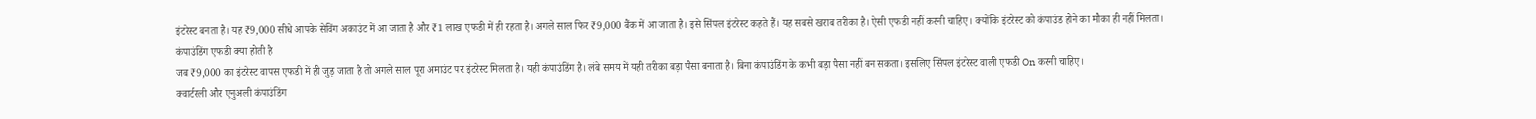इंटरेस्ट बनता है। यह ₹9,000 सीधे आपके सेविंग अकाउंट में आ जाता है और ₹1 लाख एफडी में ही रहता है। अगले साल फिर ₹9,000 बैंक में आ जाता है। इसे सिंपल इंटरेस्ट कहते हैं। यह सबसे खराब तरीका है। ऐसी एफडी नहीं करनी चाहिए। क्योंकि इंटरेस्ट को कंपाउंड होने का मौका ही नहीं मिलता।
कंपाउंडिंग एफडी क्या होती है
जब ₹9,000 का इंटरेस्ट वापस एफडी में ही जुड़ जाता है तो अगले साल पूरा अमाउंट पर इंटरेस्ट मिलता है। यही कंपाउंडिंग है। लंबे समय में यही तरीका बड़ा पैसा बनाता है। बिना कंपाउंडिंग के कभी बड़ा पैसा नहीं बन सकता। इसलिए सिंपल इंटरेस्ट वाली एफडी On करनी चाहिए।
क्वार्टरली और एनुअली कंपाउंडिंग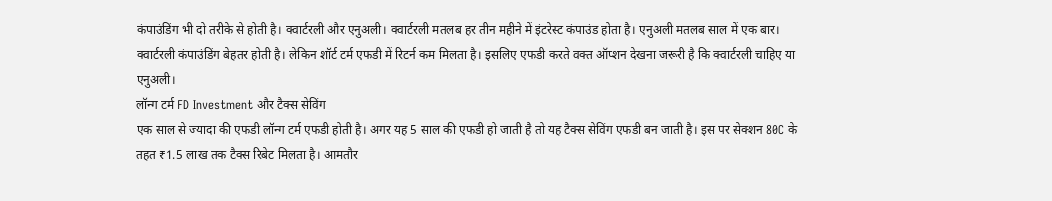कंपाउंडिंग भी दो तरीके से होती है। क्वार्टरली और एनुअली। क्वार्टरली मतलब हर तीन महीने में इंटरेस्ट कंपाउंड होता है। एनुअली मतलब साल में एक बार। क्वार्टरली कंपाउंडिंग बेहतर होती है। लेकिन शॉर्ट टर्म एफडी में रिटर्न कम मिलता है। इसलिए एफडी करते वक्त ऑप्शन देखना जरूरी है कि क्वार्टरली चाहिए या एनुअली।
लॉन्ग टर्म FD Investment और टैक्स सेविंग
एक साल से ज्यादा की एफडी लॉन्ग टर्म एफडी होती है। अगर यह 5 साल की एफडी हो जाती है तो यह टैक्स सेविंग एफडी बन जाती है। इस पर सेक्शन 80C के तहत ₹1.5 लाख तक टैक्स रिबेट मिलता है। आमतौर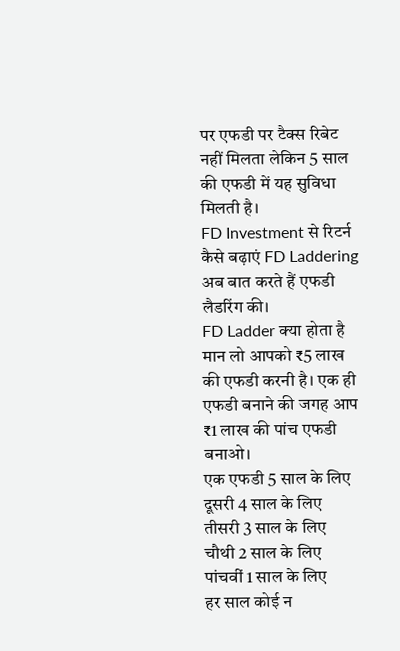पर एफडी पर टैक्स रिबेट नहीं मिलता लेकिन 5 साल की एफडी में यह सुविधा मिलती है।
FD Investment से रिटर्न कैसे बढ़ाएं FD Laddering
अब बात करते हैं एफडी लैडरिंग की।
FD Ladder क्या होता है
मान लो आपको ₹5 लाख की एफडी करनी है। एक ही एफडी बनाने की जगह आप ₹1 लाख की पांच एफडी बनाओ।
एक एफडी 5 साल के लिए
दूसरी 4 साल के लिए
तीसरी 3 साल के लिए
चौथी 2 साल के लिए
पांचवीं 1 साल के लिए
हर साल कोई न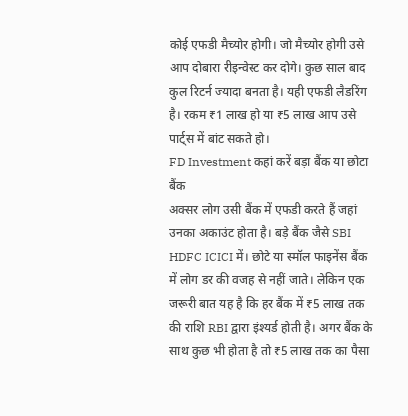कोई एफडी मैच्योर होगी। जो मैच्योर होगी उसे आप दोबारा रीइन्वेस्ट कर दोगे। कुछ साल बाद कुल रिटर्न ज्यादा बनता है। यही एफडी लैडरिंग है। रकम ₹1 लाख हो या ₹5 लाख आप उसे पार्ट्स में बांट सकते हो।
FD Investment कहां करें बड़ा बैंक या छोटा बैंक
अक्सर लोग उसी बैंक में एफडी करते हैं जहां उनका अकाउंट होता है। बड़े बैंक जैसे SBI HDFC ICICI में। छोटे या स्मॉल फाइनेंस बैंक में लोग डर की वजह से नहीं जाते। लेकिन एक जरूरी बात यह है कि हर बैंक में ₹5 लाख तक की राशि RBI द्वारा इंश्यर्ड होती है। अगर बैंक के साथ कुछ भी होता है तो ₹5 लाख तक का पैसा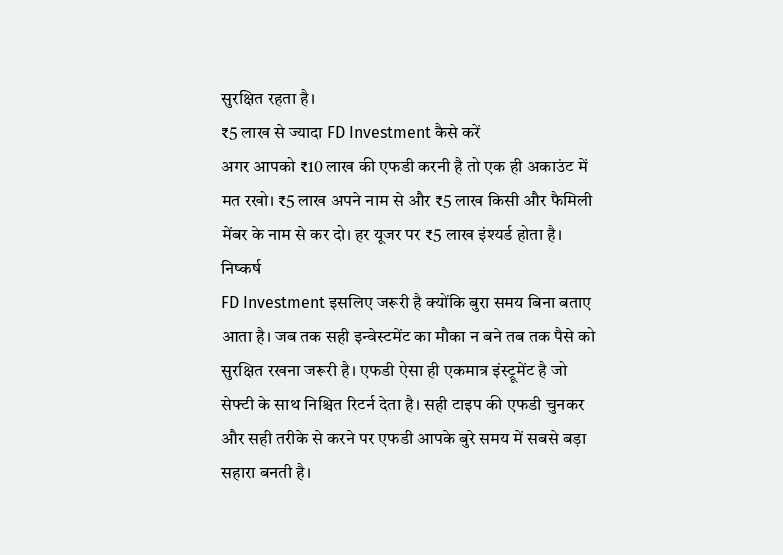सुरक्षित रहता है।
₹5 लाख से ज्यादा FD Investment कैसे करें
अगर आपको ₹10 लाख की एफडी करनी है तो एक ही अकाउंट में मत रखो। ₹5 लाख अपने नाम से और ₹5 लाख किसी और फैमिली मेंबर के नाम से कर दो। हर यूजर पर ₹5 लाख इंश्यर्ड होता है।
निष्कर्ष
FD Investment इसलिए जरूरी है क्योंकि बुरा समय बिना बताए आता है। जब तक सही इन्वेस्टमेंट का मौका न बने तब तक पैसे को सुरक्षित रखना जरूरी है। एफडी ऐसा ही एकमात्र इंस्ट्रूमेंट है जो सेफ्टी के साथ निश्चित रिटर्न देता है। सही टाइप की एफडी चुनकर और सही तरीके से करने पर एफडी आपके बुरे समय में सबसे बड़ा सहारा बनती है।